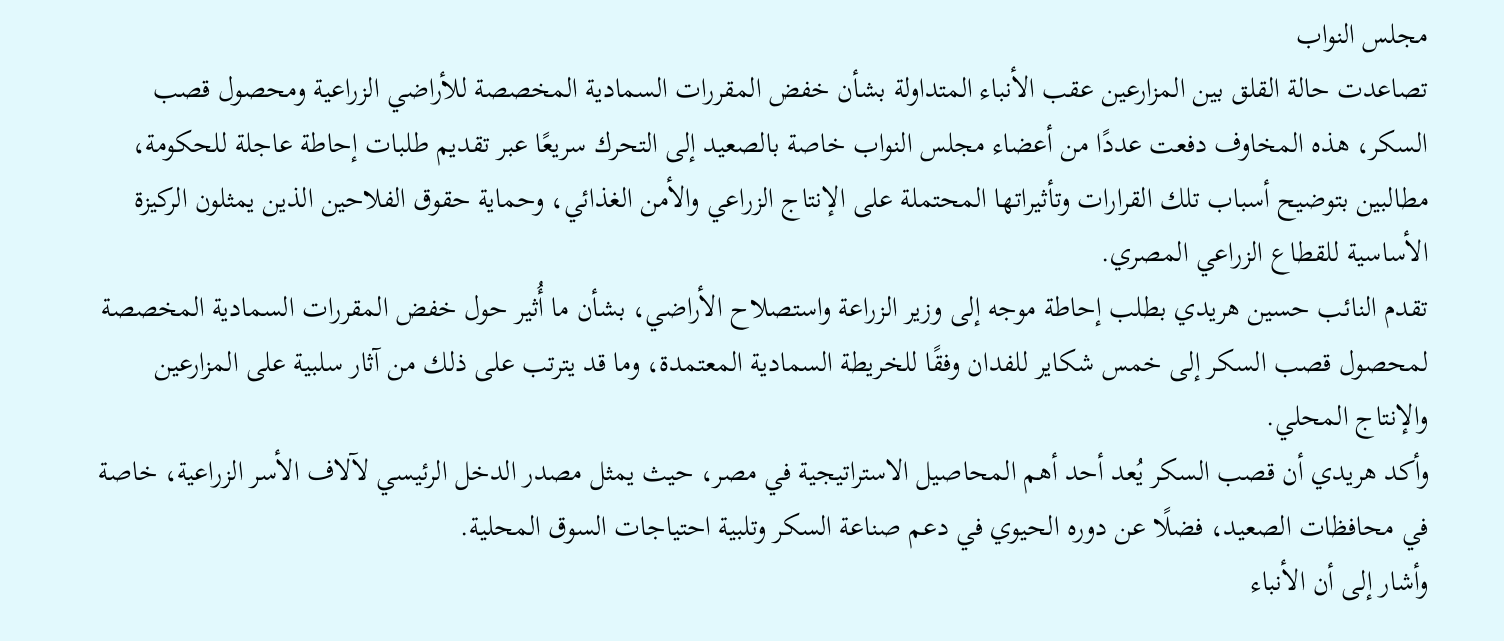مجلس النواب
تصاعدت حالة القلق بين المزارعين عقب الأنباء المتداولة بشأن خفض المقررات السمادية المخصصة للأراضي الزراعية ومحصول قصب السكر، هذه المخاوف دفعت عددًا من أعضاء مجلس النواب خاصة بالصعيد إلى التحرك سريعًا عبر تقديم طلبات إحاطة عاجلة للحكومة، مطالبين بتوضيح أسباب تلك القرارات وتأثيراتها المحتملة على الإنتاج الزراعي والأمن الغذائي، وحماية حقوق الفلاحين الذين يمثلون الركيزة الأساسية للقطاع الزراعي المصري.
تقدم النائب حسين هريدي بطلب إحاطة موجه إلى وزير الزراعة واستصلاح الأراضي، بشأن ما أُثير حول خفض المقررات السمادية المخصصة لمحصول قصب السكر إلى خمس شكاير للفدان وفقًا للخريطة السمادية المعتمدة، وما قد يترتب على ذلك من آثار سلبية على المزارعين والإنتاج المحلي.
وأكد هريدي أن قصب السكر يُعد أحد أهم المحاصيل الاستراتيجية في مصر، حيث يمثل مصدر الدخل الرئيسي لآلاف الأسر الزراعية، خاصة في محافظات الصعيد، فضلًا عن دوره الحيوي في دعم صناعة السكر وتلبية احتياجات السوق المحلية.
وأشار إلى أن الأنباء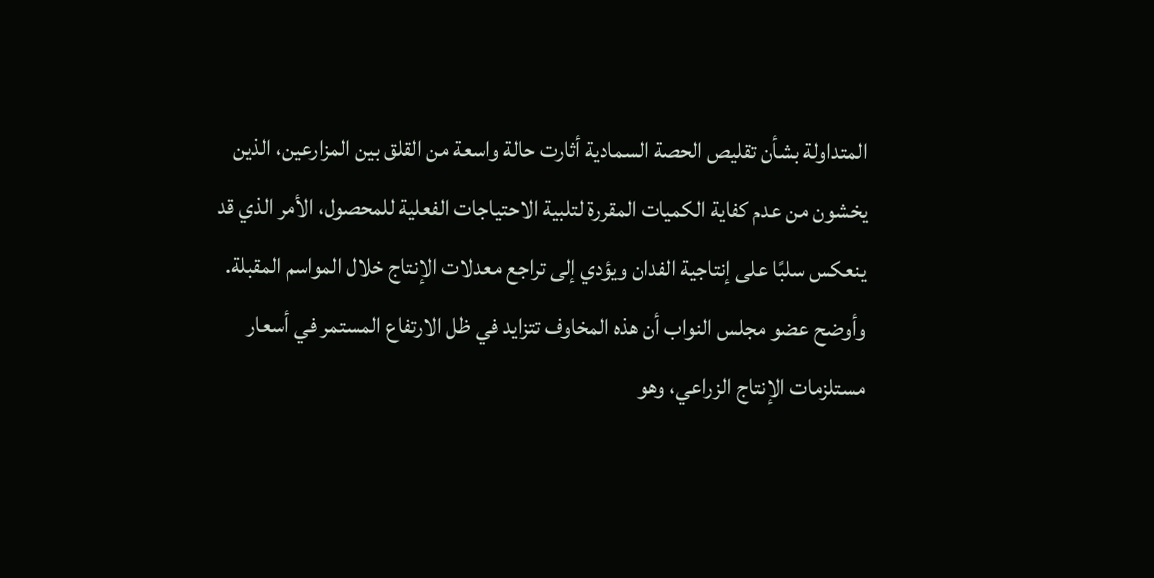المتداولة بشأن تقليص الحصة السمادية أثارت حالة واسعة من القلق بين المزارعين، الذين يخشون من عدم كفاية الكميات المقررة لتلبية الاحتياجات الفعلية للمحصول، الأمر الذي قد ينعكس سلبًا على إنتاجية الفدان ويؤدي إلى تراجع معدلات الإنتاج خلال المواسم المقبلة.
وأوضح عضو مجلس النواب أن هذه المخاوف تتزايد في ظل الارتفاع المستمر في أسعار مستلزمات الإنتاج الزراعي، وهو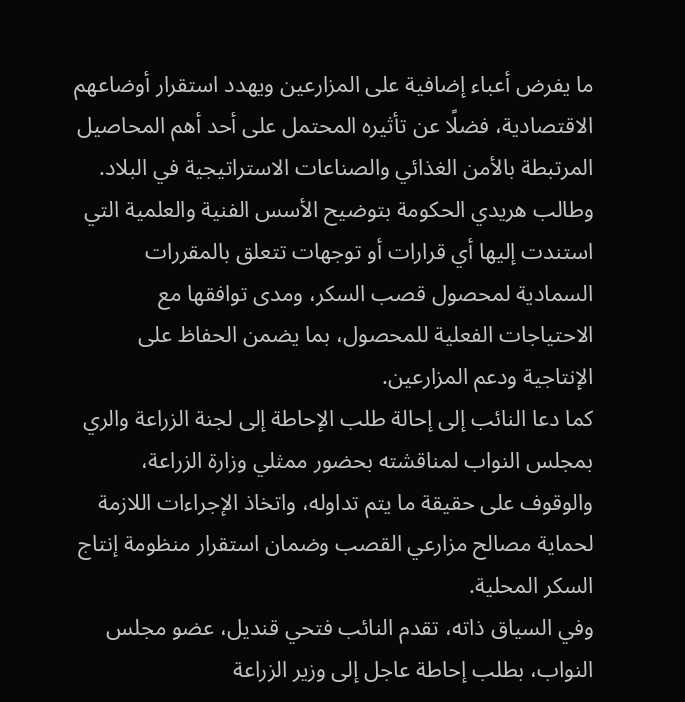ما يفرض أعباء إضافية على المزارعين ويهدد استقرار أوضاعهم الاقتصادية، فضلًا عن تأثيره المحتمل على أحد أهم المحاصيل المرتبطة بالأمن الغذائي والصناعات الاستراتيجية في البلاد.
وطالب هريدي الحكومة بتوضيح الأسس الفنية والعلمية التي استندت إليها أي قرارات أو توجهات تتعلق بالمقررات السمادية لمحصول قصب السكر، ومدى توافقها مع الاحتياجات الفعلية للمحصول، بما يضمن الحفاظ على الإنتاجية ودعم المزارعين.
كما دعا النائب إلى إحالة طلب الإحاطة إلى لجنة الزراعة والري بمجلس النواب لمناقشته بحضور ممثلي وزارة الزراعة، والوقوف على حقيقة ما يتم تداوله، واتخاذ الإجراءات اللازمة لحماية مصالح مزارعي القصب وضمان استقرار منظومة إنتاج السكر المحلية.
وفي السياق ذاته، تقدم النائب فتحي قنديل، عضو مجلس النواب، بطلب إحاطة عاجل إلى وزير الزراعة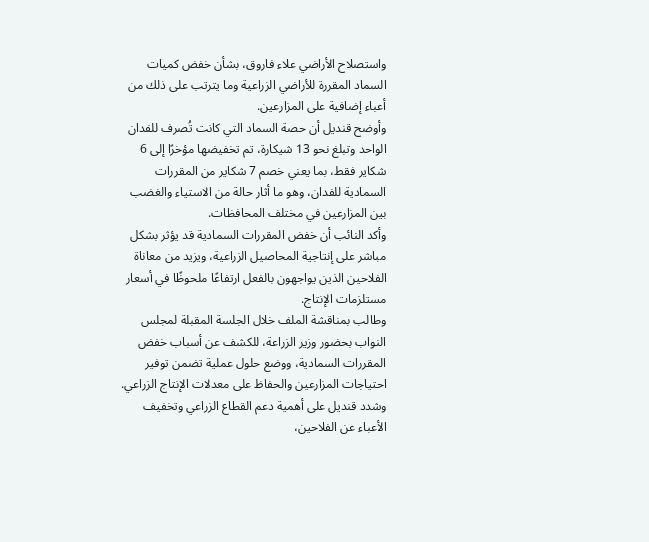واستصلاح الأراضي علاء فاروق، بشأن خفض كميات السماد المقررة للأراضي الزراعية وما يترتب على ذلك من أعباء إضافية على المزارعين.
وأوضح قنديل أن حصة السماد التي كانت تُصرف للفدان الواحد وتبلغ نحو 13 شيكارة، تم تخفيضها مؤخرًا إلى 6 شكاير فقط، بما يعني خصم 7 شكاير من المقررات السمادية للفدان، وهو ما أثار حالة من الاستياء والغضب بين المزارعين في مختلف المحافظات.
وأكد النائب أن خفض المقررات السمادية قد يؤثر بشكل مباشر على إنتاجية المحاصيل الزراعية، ويزيد من معاناة الفلاحين الذين يواجهون بالفعل ارتفاعًا ملحوظًا في أسعار مستلزمات الإنتاج.
وطالب بمناقشة الملف خلال الجلسة المقبلة لمجلس النواب بحضور وزير الزراعة، للكشف عن أسباب خفض المقررات السمادية، ووضع حلول عملية تضمن توفير احتياجات المزارعين والحفاظ على معدلات الإنتاج الزراعي.
وشدد قنديل على أهمية دعم القطاع الزراعي وتخفيف الأعباء عن الفلاحين،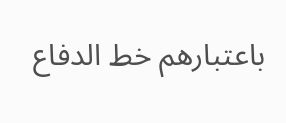باعتبارهم خط الدفاع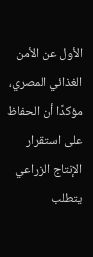الأول عن الأمن الغذائي المصري، مؤكدًا أن الحفاظ على استقرار الإنتاج الزراعي يتطلب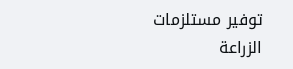توفير مستلزمات الزراعة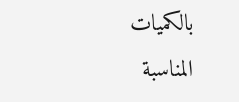بالكميات المناسبة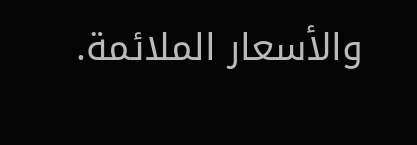والأسعار الملائمة.